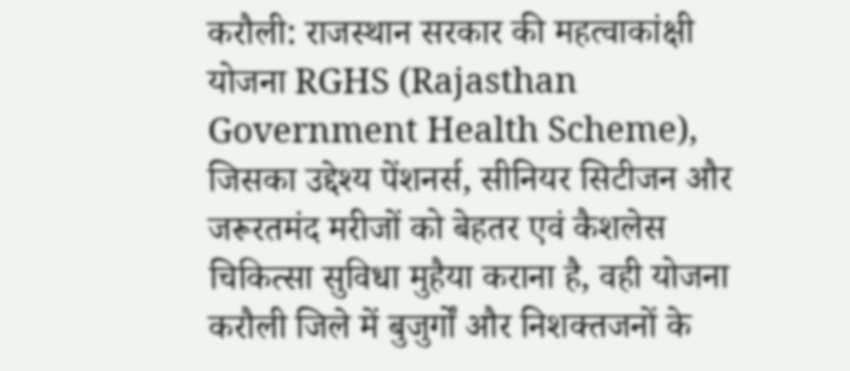करौली: राजस्थान सरकार की महत्वाकांक्षी योजना RGHS (Rajasthan Government Health Scheme), जिसका उद्देश्य पेंशनर्स, सीनियर सिटीजन और जरूरतमंद मरीजों को बेहतर एवं कैशलेस चिकित्सा सुविधा मुहैया कराना है, वही योजना करौली जिले में बुजुर्गों और निशक्तजनों के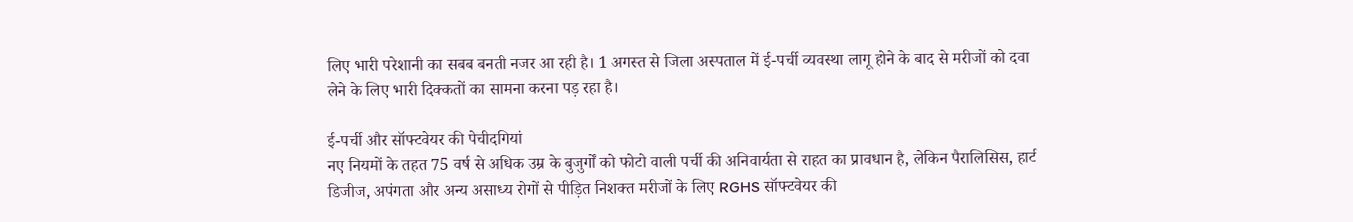लिए भारी परेशानी का सबब बनती नजर आ रही है। 1 अगस्त से जिला अस्पताल में ई-पर्ची व्यवस्था लागू होने के बाद से मरीजों को दवा लेने के लिए भारी दिक्कतों का सामना करना पड़ रहा है।

ई-पर्ची और सॉफ्टवेयर की पेचीदगियां
नए नियमों के तहत 75 वर्ष से अधिक उम्र के बुजुर्गों को फोटो वाली पर्ची की अनिवार्यता से राहत का प्रावधान है, लेकिन पैरालिसिस, हार्ट डिजीज, अपंगता और अन्य असाध्य रोगों से पीड़ित निशक्त मरीजों के लिए RGHS सॉफ्टवेयर की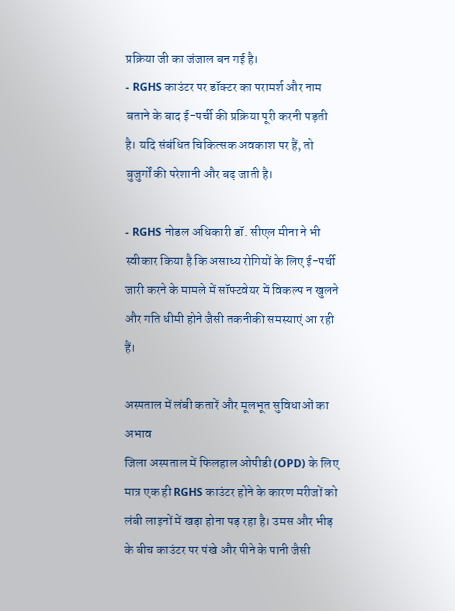प्रक्रिया जी का जंजाल बन गई है।
- RGHS काउंटर पर डॉक्टर का परामर्श और नाम बताने के बाद ई-पर्ची की प्रक्रिया पूरी करनी पड़ती है। यदि संबंधित चिकित्सक अवकाश पर हैं, तो बुजुर्गों की परेशानी और बढ़ जाती है।

- RGHS नोडल अधिकारी डॉ. सीएल मीना ने भी स्वीकार किया है कि असाध्य रोगियों के लिए ई-पर्ची जारी करने के मामले में सॉफ्टवेयर में विकल्प न खुलने और गति धीमी होने जैसी तकनीकी समस्याएं आ रही हैं।

अस्पताल में लंबी कतारें और मूलभूत सुविधाओं का अभाव
जिला अस्पताल में फिलहाल ओपीडी (OPD) के लिए मात्र एक ही RGHS काउंटर होने के कारण मरीजों को लंबी लाइनों में खड़ा होना पड़ रहा है। उमस और भीड़ के बीच काउंटर पर पंखे और पीने के पानी जैसी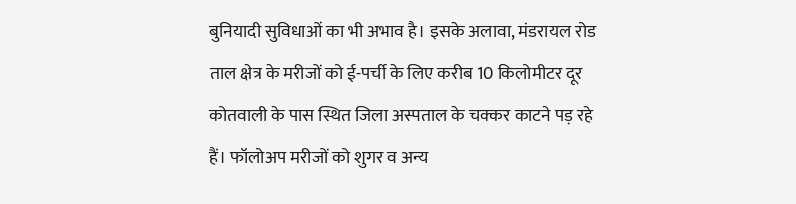बुनियादी सुविधाओं का भी अभाव है। इसके अलावा, मंडरायल रोड ताल क्षेत्र के मरीजों को ई-पर्ची के लिए करीब 10 किलोमीटर दूर कोतवाली के पास स्थित जिला अस्पताल के चक्कर काटने पड़ रहे हैं। फॉलोअप मरीजों को शुगर व अन्य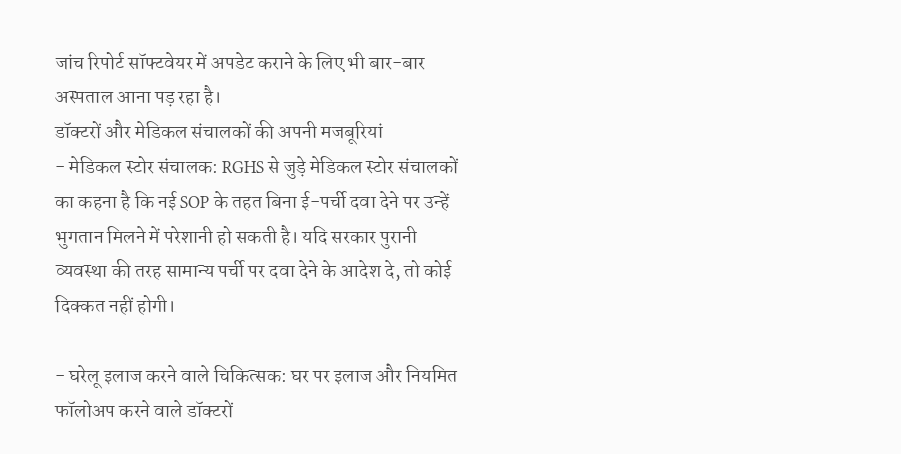जांच रिपोर्ट सॉफ्टवेयर में अपडेट कराने के लिए भी बार-बार अस्पताल आना पड़ रहा है।
डॉक्टरों और मेडिकल संचालकों की अपनी मजबूरियां
- मेडिकल स्टोर संचालक: RGHS से जुड़े मेडिकल स्टोर संचालकों का कहना है कि नई SOP के तहत बिना ई-पर्ची दवा देने पर उन्हें भुगतान मिलने में परेशानी हो सकती है। यदि सरकार पुरानी व्यवस्था की तरह सामान्य पर्ची पर दवा देने के आदेश दे, तो कोई दिक्कत नहीं होगी।

- घरेलू इलाज करने वाले चिकित्सक: घर पर इलाज और नियमित फॉलोअप करने वाले डॉक्टरों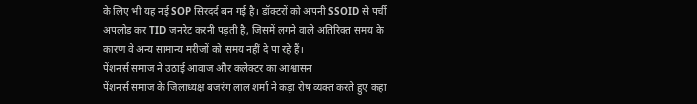के लिए भी यह नई SOP सिरदर्द बन गई है। डॉक्टरों को अपनी SSOID से पर्ची अपलोड कर TID जनरेट करनी पड़ती है, जिसमें लगने वाले अतिरिक्त समय के कारण वे अन्य सामान्य मरीजों को समय नहीं दे पा रहे हैं।
पेंशनर्स समाज ने उठाई आवाज और कलेक्टर का आश्वासन
पेंशनर्स समाज के जिलाध्यक्ष बजरंग लाल शर्मा ने कड़ा रोष व्यक्त करते हुए कहा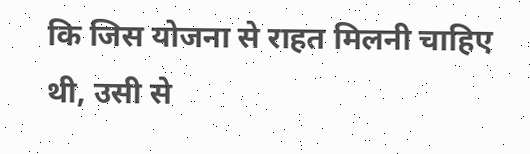कि जिस योजना से राहत मिलनी चाहिए थी, उसी से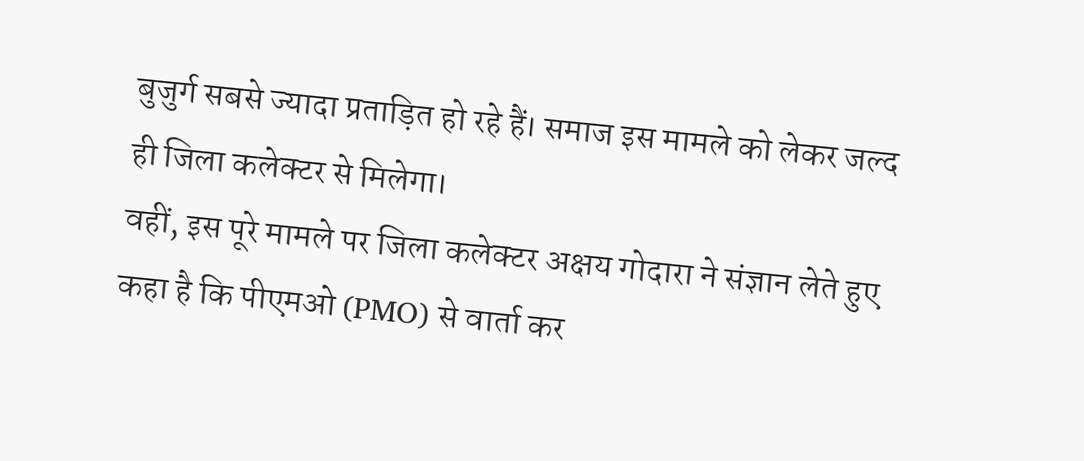बुजुर्ग सबसे ज्यादा प्रताड़ित हो रहे हैं। समाज इस मामले को लेकर जल्द ही जिला कलेक्टर से मिलेगा।
वहीं, इस पूरे मामले पर जिला कलेक्टर अक्षय गोदारा ने संज्ञान लेते हुए कहा है कि पीएमओ (PMO) से वार्ता कर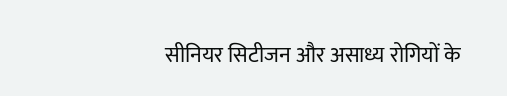सीनियर सिटीजन और असाध्य रोगियों के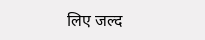लिए जल्द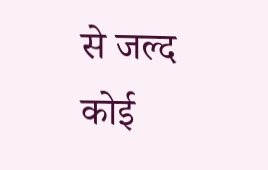से जल्द कोई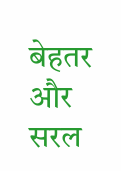बेहतर और सरल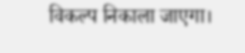विकल्प निकाला जाएगा।